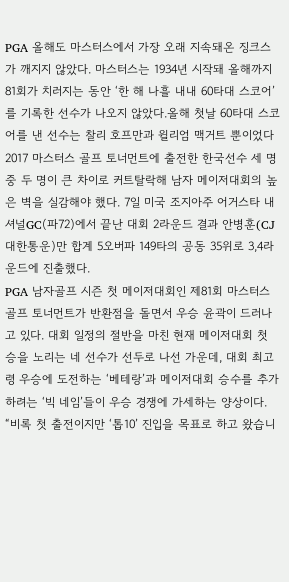PGA 올해도 마스터스에서 가장 오래 지속돼온 징크스가 깨지지 않았다. 마스터스는 1934년 시작돼 올해까지 81회가 치러지는 동안 ‘한 해 나흘 내내 60타대 스코어’를 기록한 선수가 나오지 않았다.올해 첫날 60타대 스코어를 낸 선수는 찰리 호프만과 윌리엄 맥거트 뿐이었다
2017 마스터스 골프 토너먼트에 출전한 한국선수 세 명 중 두 명이 큰 차이로 커트탈락해 남자 메이저대회의 높은 벽을 실감해야 했다. 7일 미국 조지아주 어거스타 내셔널GC(파72)에서 끝난 대회 2라운드 결과 안병훈(CJ대한통운)만 합계 5오버파 149타의 공동 35위로 3,4라운드에 진출했다.
PGA 남자골프 시즌 첫 메이저대회인 제81회 마스터스 골프 토너먼트가 반환점을 돌면서 우승 윤곽이 드러나고 있다. 대회 일정의 절반을 마친 현재 메이저대회 첫 승을 노리는 네 선수가 선두로 나선 가운데, 대회 최고령 우승에 도전하는 ‘베테랑’과 메이저대회 승수를 추가하려는 ‘빅 네임’들이 우승 경쟁에 가세하는 양상이다.
“비록 첫 출전이지만 ‘톱10’ 진입을 목표로 하고 왔습니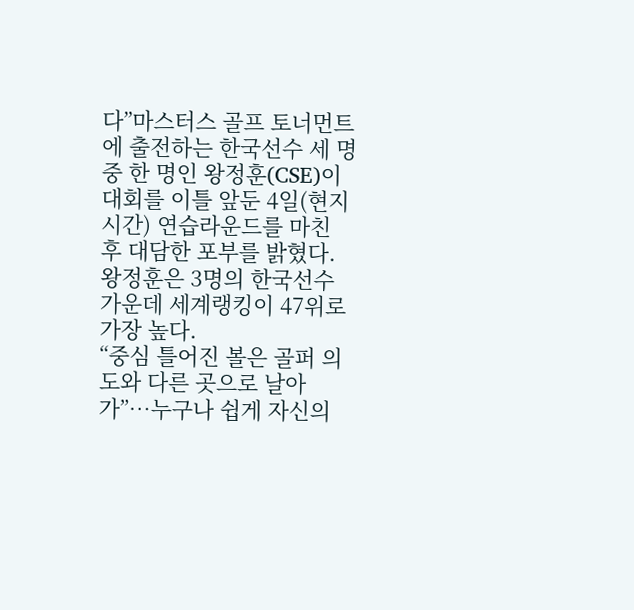다”마스터스 골프 토너먼트에 출전하는 한국선수 세 명 중 한 명인 왕정훈(CSE)이 대회를 이틀 앞둔 4일(현지시간) 연습라운드를 마친 후 대담한 포부를 밝혔다. 왕정훈은 3명의 한국선수 가운데 세계랭킹이 47위로 가장 높다.
“중심 틀어진 볼은 골퍼 의도와 다른 곳으로 날아가”…누구나 쉽게 자신의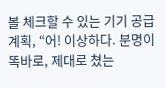볼 체크할 수 있는 기기 공급 계획, “어! 이상하다. 분명이 똑바로, 제대로 쳤는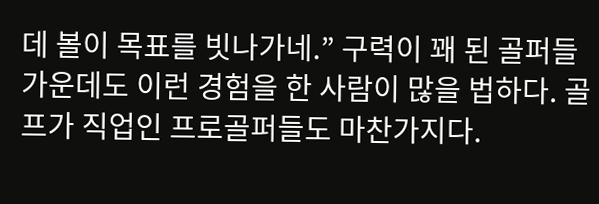데 볼이 목표를 빗나가네.” 구력이 꽤 된 골퍼들 가운데도 이런 경험을 한 사람이 많을 법하다. 골프가 직업인 프로골퍼들도 마찬가지다.